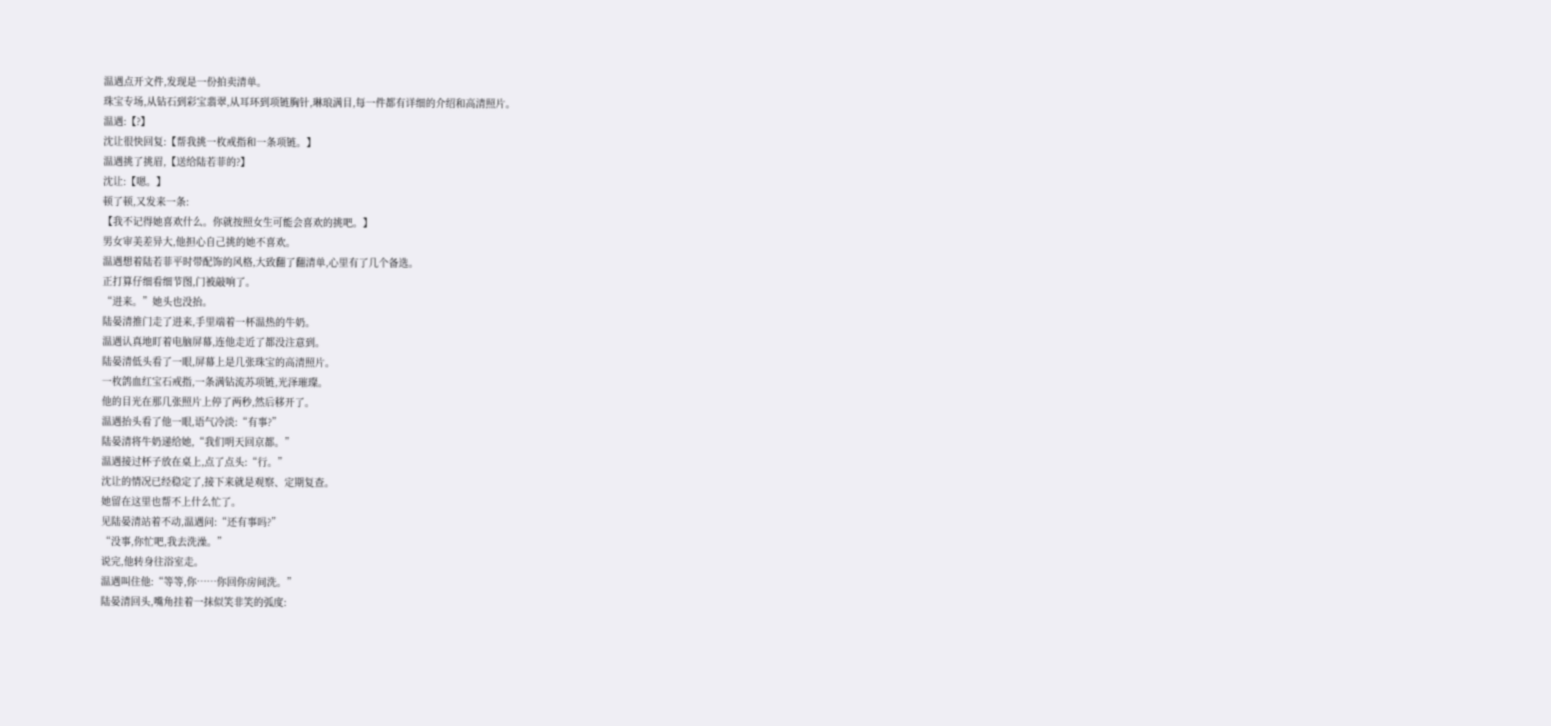温遇点开文件,发现是一份拍卖清单。
珠宝专场,从钻石到彩宝翡翠,从耳环到项链胸针,琳琅满目,每一件都有详细的介绍和高清照片。
温遇:【?】
沈让很快回复:【帮我挑一枚戒指和一条项链。】
温遇挑了挑眉,【送给陆若菲的?】
沈让:【嗯。】
顿了顿,又发来一条:
【我不记得她喜欢什么。你就按照女生可能会喜欢的挑吧。】
男女审美差异大,他担心自己挑的她不喜欢。
温遇想着陆若菲平时带配饰的风格,大致翻了翻清单,心里有了几个备选。
正打算仔细看细节图,门被敲响了。
“进来。”她头也没抬。
陆晏清推门走了进来,手里端着一杯温热的牛奶。
温遇认真地盯着电脑屏幕,连他走近了都没注意到。
陆晏清低头看了一眼,屏幕上是几张珠宝的高清照片。
一枚鸽血红宝石戒指,一条满钻流苏项链,光泽璀璨。
他的目光在那几张照片上停了两秒,然后移开了。
温遇抬头看了他一眼,语气冷淡:“有事?”
陆晏清将牛奶递给她,“我们明天回京都。”
温遇接过杯子放在桌上,点了点头:“行。”
沈让的情况已经稳定了,接下来就是观察、定期复查。
她留在这里也帮不上什么忙了。
见陆晏清站着不动,温遇问:“还有事吗?”
“没事,你忙吧,我去洗澡。”
说完,他转身往浴室走。
温遇叫住他:“等等,你……你回你房间洗。”
陆晏清回头,嘴角挂着一抹似笑非笑的弧度: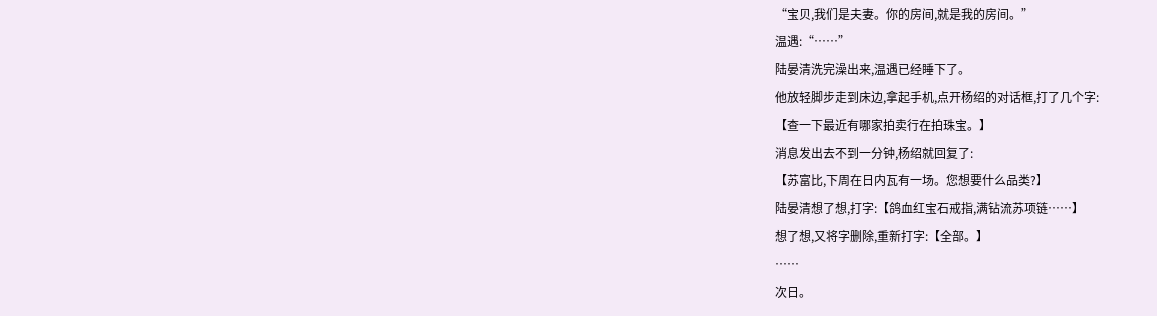“宝贝,我们是夫妻。你的房间,就是我的房间。”
温遇:“……”
陆晏清洗完澡出来,温遇已经睡下了。
他放轻脚步走到床边,拿起手机,点开杨绍的对话框,打了几个字:
【查一下最近有哪家拍卖行在拍珠宝。】
消息发出去不到一分钟,杨绍就回复了:
【苏富比,下周在日内瓦有一场。您想要什么品类?】
陆晏清想了想,打字:【鸽血红宝石戒指,满钻流苏项链……】
想了想,又将字删除,重新打字:【全部。】
……
次日。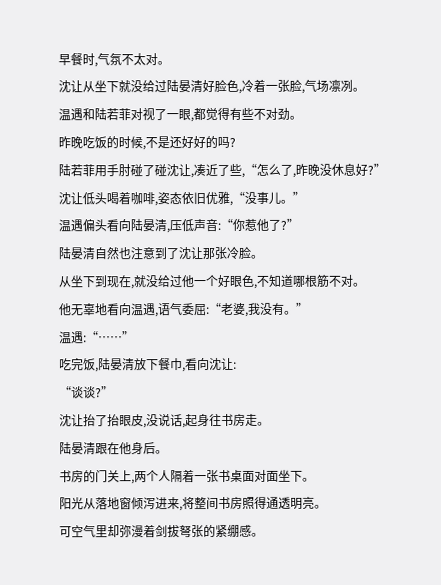早餐时,气氛不太对。
沈让从坐下就没给过陆晏清好脸色,冷着一张脸,气场凛冽。
温遇和陆若菲对视了一眼,都觉得有些不对劲。
昨晚吃饭的时候,不是还好好的吗?
陆若菲用手肘碰了碰沈让,凑近了些,“怎么了,昨晚没休息好?”
沈让低头喝着咖啡,姿态依旧优雅,“没事儿。”
温遇偏头看向陆晏清,压低声音:“你惹他了?”
陆晏清自然也注意到了沈让那张冷脸。
从坐下到现在,就没给过他一个好眼色,不知道哪根筋不对。
他无辜地看向温遇,语气委屈:“老婆,我没有。”
温遇:“……”
吃完饭,陆晏清放下餐巾,看向沈让:
“谈谈?”
沈让抬了抬眼皮,没说话,起身往书房走。
陆晏清跟在他身后。
书房的门关上,两个人隔着一张书桌面对面坐下。
阳光从落地窗倾泻进来,将整间书房照得通透明亮。
可空气里却弥漫着剑拔弩张的紧绷感。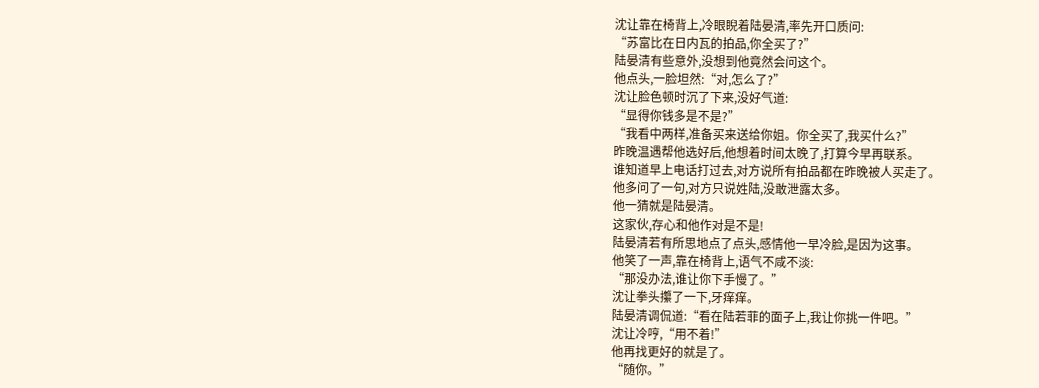沈让靠在椅背上,冷眼睨着陆晏清,率先开口质问:
“苏富比在日内瓦的拍品,你全买了?”
陆晏清有些意外,没想到他竟然会问这个。
他点头,一脸坦然:“对,怎么了?”
沈让脸色顿时沉了下来,没好气道:
“显得你钱多是不是?”
“我看中两样,准备买来送给你姐。你全买了,我买什么?”
昨晚温遇帮他选好后,他想着时间太晚了,打算今早再联系。
谁知道早上电话打过去,对方说所有拍品都在昨晚被人买走了。
他多问了一句,对方只说姓陆,没敢泄露太多。
他一猜就是陆晏清。
这家伙,存心和他作对是不是!
陆晏清若有所思地点了点头,感情他一早冷脸,是因为这事。
他笑了一声,靠在椅背上,语气不咸不淡:
“那没办法,谁让你下手慢了。”
沈让拳头攥了一下,牙痒痒。
陆晏清调侃道:“看在陆若菲的面子上,我让你挑一件吧。”
沈让冷哼,“用不着!”
他再找更好的就是了。
“随你。”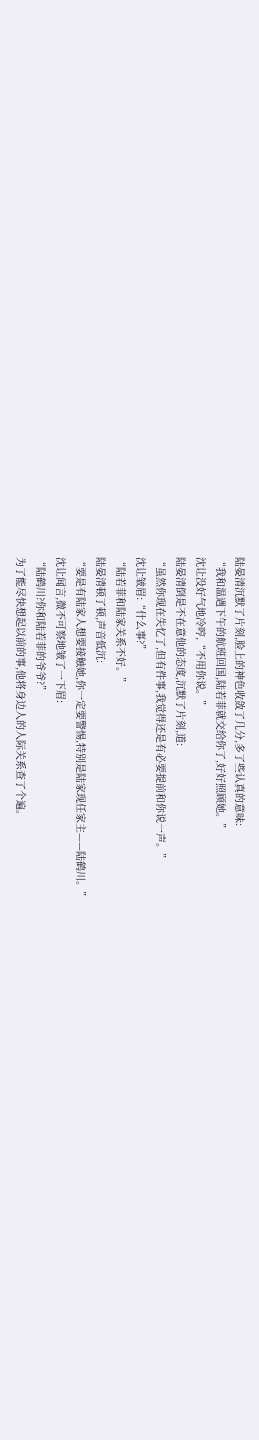陆晏清沉默了片刻,脸上的神色收敛了几分,多了些认真的意味:
“我和温遇下午的航班回国,陆若菲就交给你了,好好照顾她。”
沈让没好气地冷哼,“不用你说。”
陆晏清倒是不在意他的态度,沉默了片刻,道:
“虽然你现在失忆了,但有件事,我觉得还是有必要提前和你说一声。”
沈让皱眉:“什么事?”
“陆若菲和陆家关系不好。”
陆晏清顿了顿,声音低沉:
“要是有陆家人想要接触她,你一定要警惕,特别是陆家现任家主——陆鹤川。”
沈让闻言,微不可察地皱了一下眉:
“陆鹤川?你和陆若菲的爷爷?”
为了能尽快想起以前的事,他将身边人的人际关系查了个遍。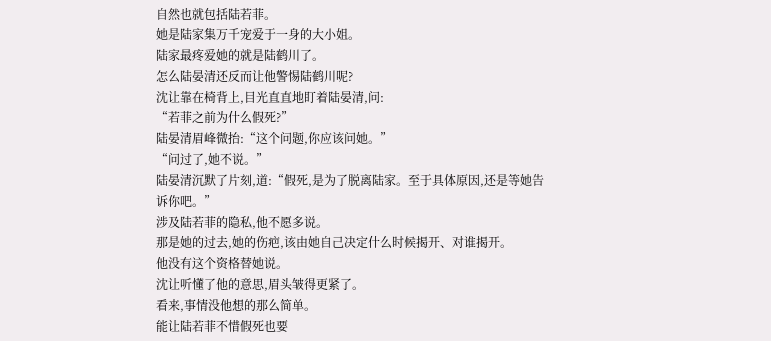自然也就包括陆若菲。
她是陆家集万千宠爱于一身的大小姐。
陆家最疼爱她的就是陆鹤川了。
怎么陆晏清还反而让他警惕陆鹤川呢?
沈让靠在椅背上,目光直直地盯着陆晏清,问:
“若菲之前为什么假死?”
陆晏清眉峰微抬:“这个问题,你应该问她。”
“问过了,她不说。”
陆晏清沉默了片刻,道:“假死,是为了脱离陆家。至于具体原因,还是等她告诉你吧。”
涉及陆若菲的隐私,他不愿多说。
那是她的过去,她的伤疤,该由她自己决定什么时候揭开、对谁揭开。
他没有这个资格替她说。
沈让听懂了他的意思,眉头皱得更紧了。
看来,事情没他想的那么简单。
能让陆若菲不惜假死也要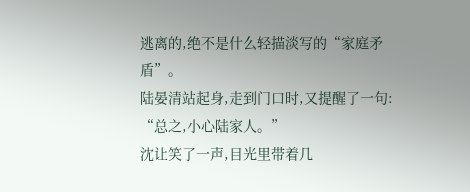逃离的,绝不是什么轻描淡写的“家庭矛盾”。
陆晏清站起身,走到门口时,又提醒了一句:
“总之,小心陆家人。”
沈让笑了一声,目光里带着几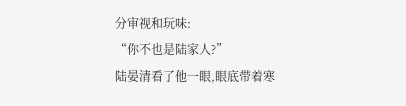分审视和玩味:
“你不也是陆家人?”
陆晏清看了他一眼,眼底带着寒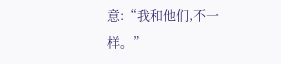意:“我和他们,不一样。”